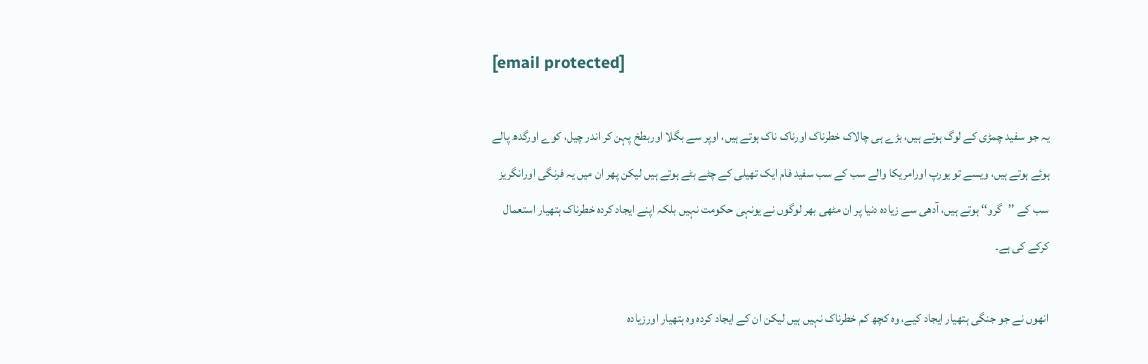[email protected]

یہ جو سفید چمڑی کے لوگ ہوتے ہیں، بڑے ہی چالاک خطرناک اورناک ناک ہوتے ہیں، اوپر سے بگلا اوربطخ پہن کر اندر چیل، کوے اورگدھ پالے ہوئے ہوتے ہیں، ویسے تو یورپ اورامریکا والے سب کے سب سفید فام ایک تھیلی کے چٹے بٹے ہوتے ہیں لیکن پھر ان میں یہ فرنگی اورانگریز سب کے ’’گرو‘‘ ہوتے ہیں، آدھی سے زیادہ دنیا پر ان مٹھی بھر لوگوں نے یونہی حکومت نہیں بلکہ اپنے ایجاد کردہ خطرناک ہتھیار استعمال کرکے کی ہے۔

انھوں نے جو جنگی ہتھیار ایجاد کیے، وہ کچھ کم خطرناک نہیں ہیں لیکن ان کے ایجاد کردہ وہ ہتھیار اورزیادہ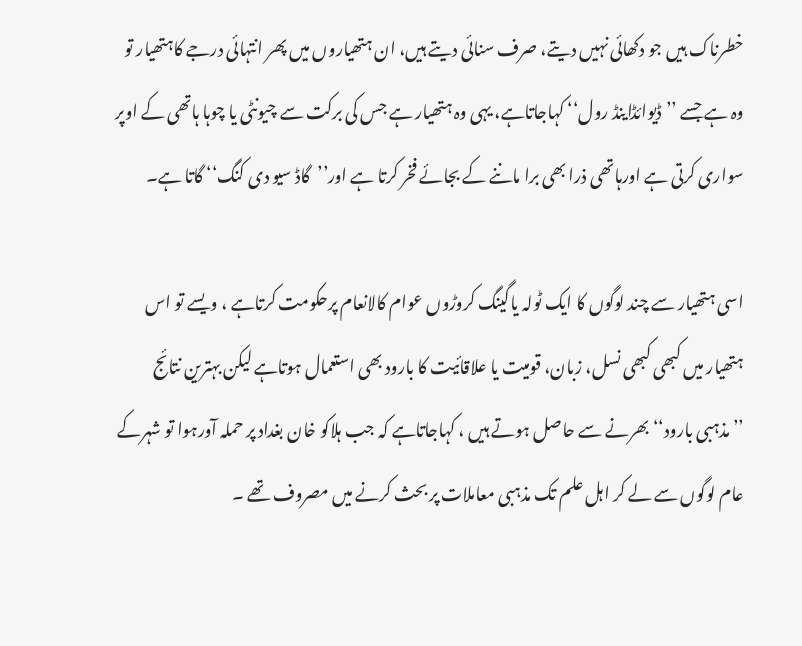خطرناک ہیں جو دکھائی نہیں دیتے، صرف سنائی دیتے ہیں، ان ہتھیاروں میں پھر انتہائی درجے کاہتھیار تو وہ ہے جسے ’’ڈیوائڈاینڈ رول‘‘ کہاجاتاہے، یہی وہ ہتھیار ہے جس کی برکت سے چیونٹی یا چوہا ہاتھی کے اوپر سواری کرتی ہے اورہاتھی ذرا بھی برا ماننے کے بجائے فخر کرتا ہے اور’’گاڈ سیو دی کنگ‘‘ گاتا ہے۔

اسی ہتھیار سے چند لوگوں کا ایک ٹولہ یاگینگ کروڑوں عوام کالانعام پرحکومت کرتاہے ، ویسے تو اس ہتھیار میں کبھی کبھی نسل، زبان، قومیت یا علاقائیت کا بارود بھی استعمال ہوتاہے لیکن بہترین نتائج ’’مذہبی بارود‘‘ بھرنے سے حاصل ہوتے ہیں ، کہاجاتاہے کہ جب ہلاکو خان بغداد پر حملہ آورہوا تو شہرکے عام لوگوں سے لے کر اہل علم تک مذہبی معاملات پر بحث کرنے میں مصروف تھے ۔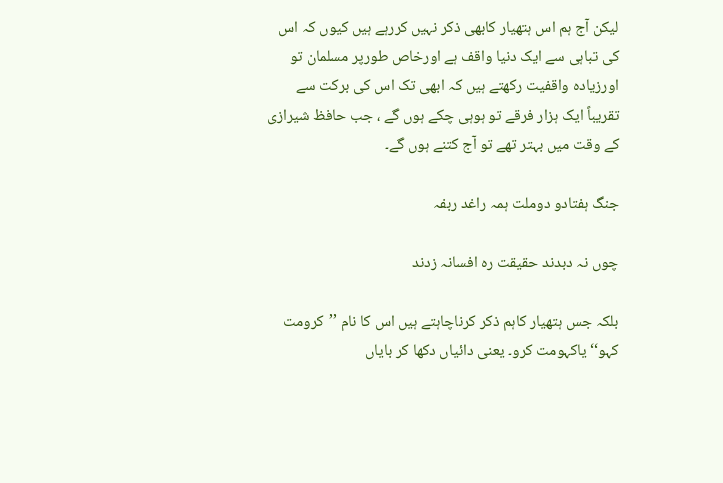لیکن آج ہم اس ہتھیار کابھی ذکر نہیں کررہے ہیں کیوں کہ اس کی تباہی سے ایک دنیا واقف ہے اورخاص طورپر مسلمان تو اورزیادہ واقفیت رکھتے ہیں کہ ابھی تک اس کی برکت سے تقریباً ایک ہزار فرقے تو ہوہی چکے ہوں گے ، جب حافظ شیرازی کے وقت میں بہتر تھے تو آج کتنے ہوں گے۔

جنگ ہفتادو دوملت ہمہ راغد ربفہ

چوں نہ دبدند حقیقت رہ افسانہ زدند

بلکہ جس ہتھیار کاہم ذکر کرناچاہتے ہیں اس کا نام ’’کرومت کہو‘‘ یاکہومت کرو۔ یعنی دائیاں دکھا کر بایاں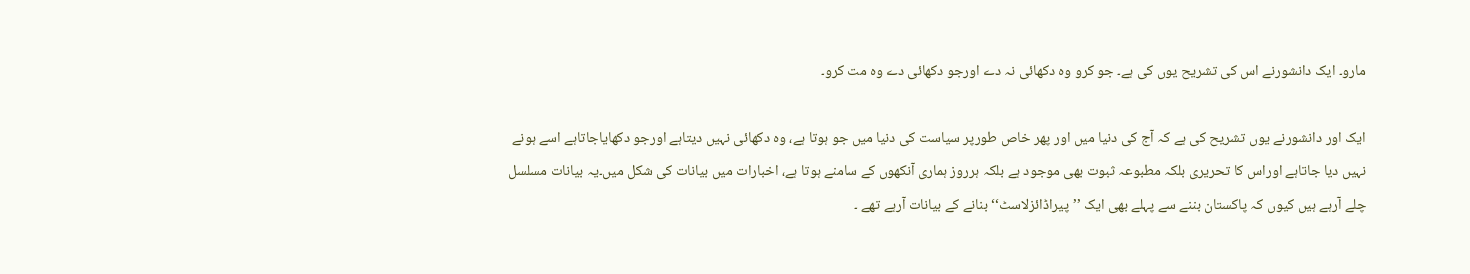مارو۔ ایک دانشورنے اس کی تشریح یوں کی ہے۔ جو کرو وہ دکھائی نہ دے اورجو دکھائی دے وہ مت کرو۔

ایک اور دانشورنے یوں تشریح کی ہے کہ آج کی دنیا میں اور پھر خاص طورپر سیاست کی دنیا میں جو ہوتا ہے، وہ دکھائی نہیں دیتاہے اورجو دکھایاجاتاہے اسے ہونے نہیں دیا جاتاہے اوراس کا تحریری بلکہ مطبوعہ ثبوت بھی موجود ہے بلکہ ہرروز ہماری آنکھوں کے سامنے ہوتا ہے، اخبارات میں بیانات کی شکل میں۔یہ بیانات مسلسل چلے آرہے ہیں کیوں کہ پاکستان بننے سے پہلے بھی ایک ’’پیراڈائزلاسٹ‘‘ بنانے کے بیانات آرہے تھے ۔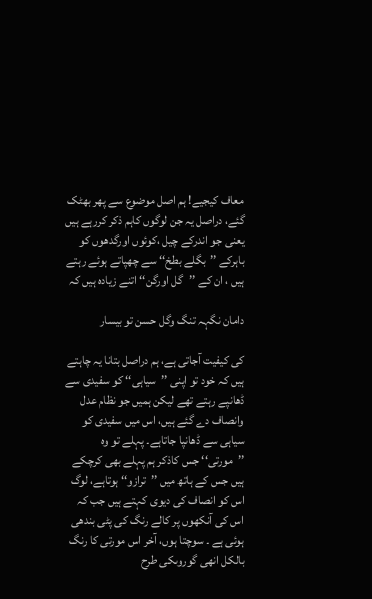معاف کیجیے! ہم اصل موضوع سے پھر بھٹک گئے، دراصل یہ جن لوگوں کاہم ذکر کررہے ہیں یعنی جو اندرکے چیل ،کوئوں اورگدھوں کو باہرکے ’’بگلے بطخ‘‘ سے چھپاتے ہوئے رہتے ہیں ، ان کے ’’گل اورگن‘‘ اتنے زیادہ ہیں کہ

دامان نگہہ تنگ وگل حسن تو بیسار

کی کیفیت آجاتی ہے، ہم دراصل بتانا یہ چاہتے ہیں کہ خود تو اپنی ’’سیاہی‘‘ کو سفیدی سے ڈھانپے رہتے تھے لیکن ہمیں جو نظام عدل وانصاف دے گئے ہیں، اس میں سفیدی کو سیاہی سے ڈھانپا جاتاہے۔ پہلے تو وہ ’’مورتی‘‘ جس کاذکر ہم پہلے بھی کرچکے ہیں جس کے ہاتھ میں ’’ترازو‘‘ ہوتاہے، لوگ اس کو انصاف کی دیوی کہتے ہیں جب کہ اس کی آنکھوں پر کالے رنگ کی پٹی بندھی ہوئی ہے ۔ سوچتا ہوں، آخر اس مورتی کا رنگ بالکل انھی گوروںکی طرح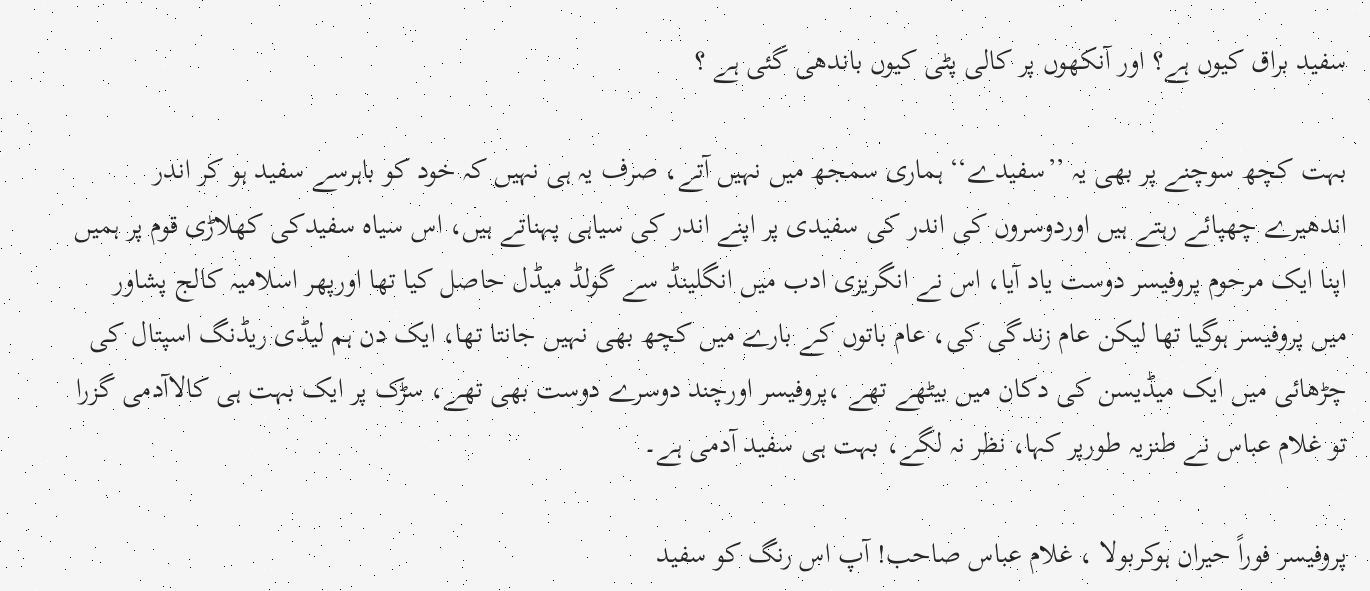سفید براق کیوں ہے؟ اور آنکھوں پر کالی پٹی کیوں باندھی گئی ہے ؟

بہت کچھ سوچنے پر بھی یہ ’’سفیدے‘‘ ہماری سمجھ میں نہیں آتے، صرف یہ ہی نہیں کہ خود کو باہرسے سفید ہو کر اندر اندھیرے چھپائے رہتے ہیں اوردوسروں کی اندر کی سفیدی پر اپنے اندر کی سیاہی پہناتے ہیں، اس سیاہ سفیدکی کھلاڑی قوم پر ہمیں اپنا ایک مرحوم پروفیسر دوست یاد آیا، اس نے انگریزی ادب میں انگلینڈ سے گولڈ میڈل حاصل کیا تھا اورپھر اسلامیہ کالج پشاور میں پروفیسر ہوگیا تھا لیکن عام زندگی کی، عام باتوں کے بارے میں کچھ بھی نہیں جانتا تھا، ایک دن ہم لیڈی ریڈنگ اسپتال کی چڑھائی میں ایک میڈیسن کی دکان میں بیٹھے تھے ،پروفیسر اورچند دوسرے دوست بھی تھے، سڑک پر ایک بہت ہی کالاآدمی گزرا تو غلام عباس نے طنزیہ طورپر کہا، نظر نہ لگے، بہت ہی سفید آدمی ہے۔

پروفیسر فوراً حیران ہوکربولا ، غلام عباس صاحب! آپ اس رنگ کو سفید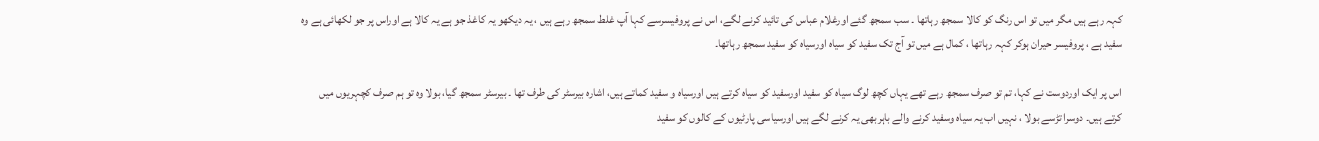کہہ رہے ہیں مگر میں تو اس رنگ کو کالا سمجھ رہاتھا ۔ سب سمجھ گئے اورغلام عباس کی تائید کرنے لگے، اس نے پروفیسرسے کہا آپ غلط سمجھ رہے ہیں ، یہ دیکھو یہ کاغذ جو ہے یہ کالا ہے اوراس پر جو لکھائی ہے وہ سفید ہے ، پروفیسر حیران ہوکر کہہ رہاتھا ، کمال ہے میں تو آج تک سفید کو سیاہ اورسیاہ کو سفید سمجھ رہاتھا۔

اس پر ایک اوردوست نے کہا، تم تو صرف سمجھ رہے تھے یہاں کچھ لوگ سیاہ کو سفید اورسفید کو سیاہ کرتے ہیں اورسیاہ و سفید کماتے ہیں، اشارہ بیرسٹر کی طرف تھا ۔ بیرسٹر سمجھ گیا، بولا وہ تو ہم صرف کچہریوں میں کرتے ہیں۔ دوسرا تڑسے بولا ، نہیں اب یہ سیاہ وسفید کرنے والے باہربھی یہ کرنے لگے ہیں اورسیاسی پارٹیوں کے کالوں کو سفید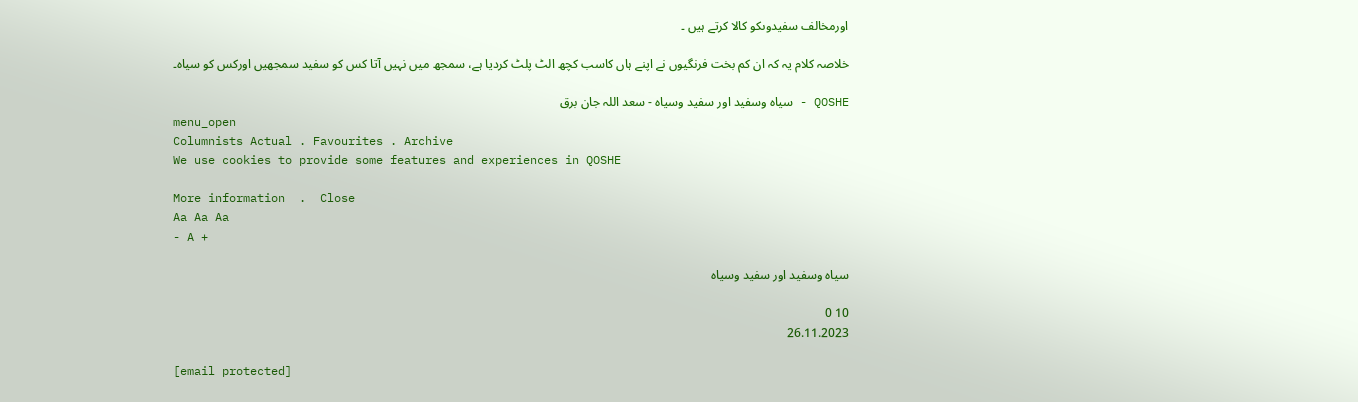اورمخالف سفیدوںکو کالا کرتے ہیں ۔

خلاصہ کلام یہ کہ ان کم بخت فرنگیوں نے اپنے ہاں کاسب کچھ الٹ پلٹ کردیا ہے، سمجھ میں نہیں آتا کس کو سفید سمجھیں اورکس کو سیاہ۔

QOSHE - سیاہ وسفید اور سفید وسیاہ - سعد اللہ جان برق
menu_open
Columnists Actual . Favourites . Archive
We use cookies to provide some features and experiences in QOSHE

More information  .  Close
Aa Aa Aa
- A +

سیاہ وسفید اور سفید وسیاہ

10 0
26.11.2023

[email protected]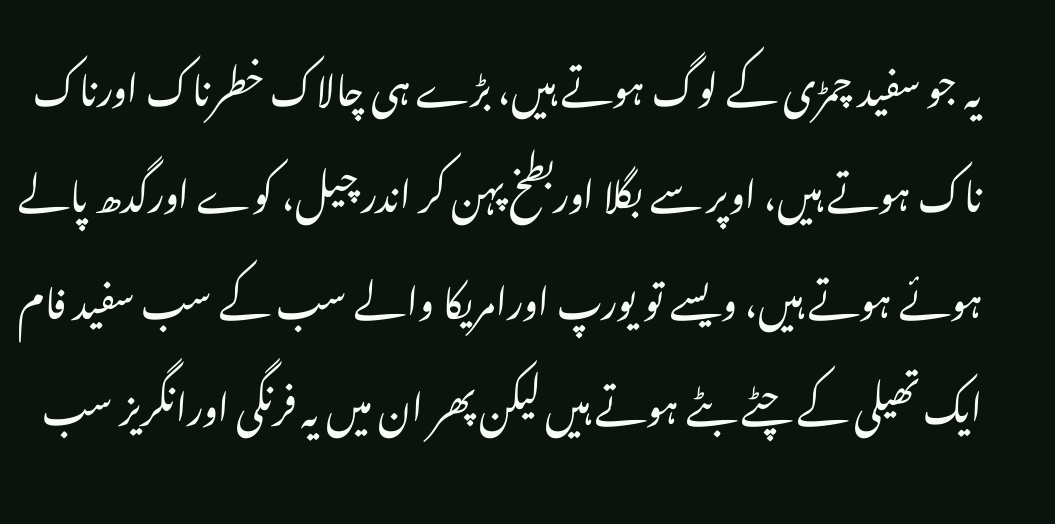یہ جو سفید چمڑی کے لوگ ہوتے ہیں، بڑے ہی چالاک خطرناک اورناک ناک ہوتے ہیں، اوپر سے بگلا اوربطخ پہن کر اندر چیل، کوے اورگدھ پالے ہوئے ہوتے ہیں، ویسے تو یورپ اورامریکا والے سب کے سب سفید فام ایک تھیلی کے چٹے بٹے ہوتے ہیں لیکن پھر ان میں یہ فرنگی اورانگریز سب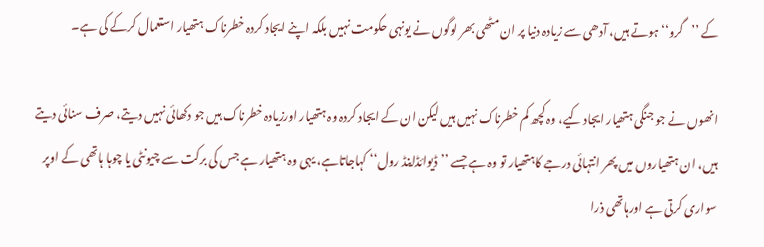کے ’’گرو‘‘ ہوتے ہیں، آدھی سے زیادہ دنیا پر ان مٹھی بھر لوگوں نے یونہی حکومت نہیں بلکہ اپنے ایجاد کردہ خطرناک ہتھیار استعمال کرکے کی ہے۔

انھوں نے جو جنگی ہتھیار ایجاد کیے، وہ کچھ کم خطرناک نہیں ہیں لیکن ان کے ایجاد کردہ وہ ہتھیار اورزیادہ خطرناک ہیں جو دکھائی نہیں دیتے، صرف سنائی دیتے ہیں، ان ہتھیاروں میں پھر انتہائی درجے کاہتھیار تو وہ ہے جسے ’’ڈیوائڈاینڈ رول‘‘ کہاجاتاہے، یہی وہ ہتھیار ہے جس کی برکت سے چیونٹی یا چوہا ہاتھی کے اوپر سواری کرتی ہے اورہاتھی ذرا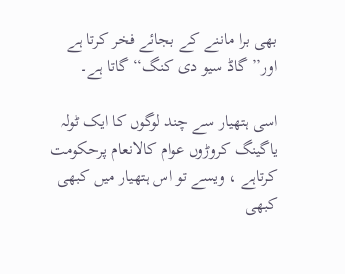بھی برا ماننے کے بجائے فخر کرتا ہے اور’’گاڈ سیو دی کنگ‘‘ گاتا ہے۔

اسی ہتھیار سے چند لوگوں کا ایک ٹولہ یاگینگ کروڑوں عوام کالانعام پرحکومت کرتاہے ، ویسے تو اس ہتھیار میں کبھی کبھی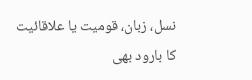نسل، زبان، قومیت یا علاقائیت کا بارود بھی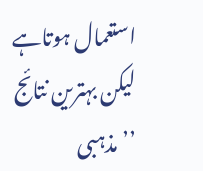استعمال ہوتاہے لیکن بہترین نتائج ’’مذہبی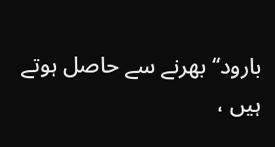بارود‘‘ بھرنے سے حاصل ہوتے ہیں ،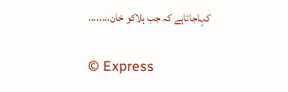کہاجاتاہے کہ جب ہلاکو خان........

© Express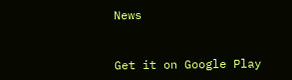News


Get it on Google Play